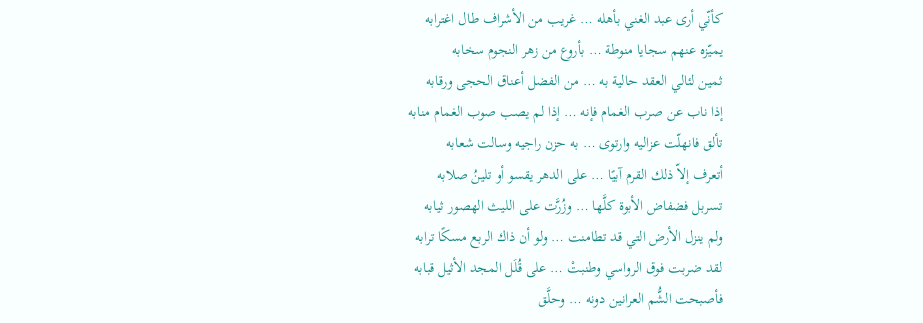كأنّي أرى عبد الغني بأهله … غريب من الأشراف طال اغترابه
يميّزه عنهم سجايا منوطة … بأروع من زهر النجوم سخابه
ثمين لئالي العقد حالية به … من الفضل أعناق الحجى ورقابه
إذا ناب عن صرب الغمام فإنه … إذا لم يصب صوب الغمام منابه
تألق فانهلّت عزاليه وارتوى … به حزن راجيه وسالت شعابه
أتعرف إلاّ ذلك القرم آبيًا … على الدهر يقسو أو تلينُ صلابه
تسربل فضفاض الأبوة كلَّها … وزُرَّت على الليث الهصور ثيابه
ولم ينزل الأرض التي قد تطامنت … ولو أن ذاك الربع مسكًا ترابه
لقد ضربت فوق الرواسي وطنبتْ … على قُلَل المجد الأثيل قبابه
فأصبحت الشُّم العرانين دونه … وحلَّق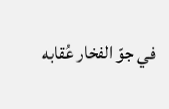في جوّ الفخار عُقابه